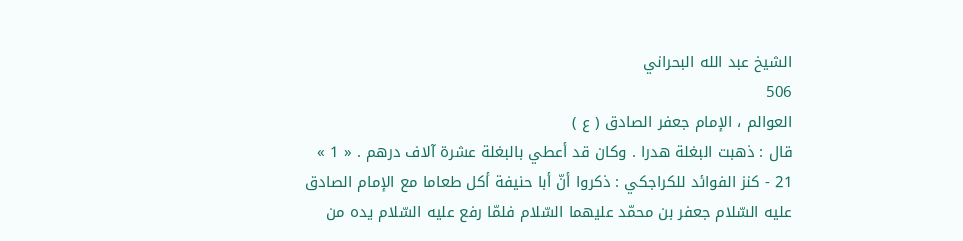الشيخ عبد الله البحراني
506
العوالم ، الإمام جعفر الصادق ( ع )
قال : ذهبت البغلة هدرا . وكان قد أعطي بالبغلة عشرة آلاف درهم . « 1 » 21 - كنز الفوائد للكراجكي : ذكروا أنّ أبا حنيفة أكل طعاما مع الإمام الصادق عليه السّلام جعفر بن محمّد عليهما السّلام فلمّا رفع عليه السّلام يده من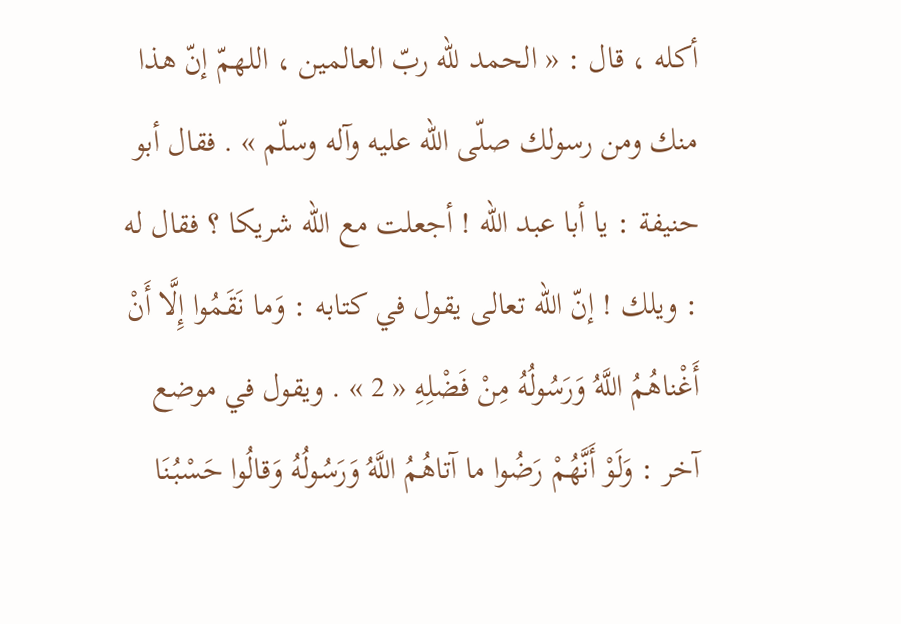أكله ، قال : « الحمد للّه ربّ العالمين ، اللهمّ إنّ هذا منك ومن رسولك صلّى اللّه عليه وآله وسلّم » . فقال أبو حنيفة : يا أبا عبد اللّه ! أجعلت مع اللّه شريكا ؟ فقال له : ويلك ! إنّ اللّه تعالى يقول في كتابه : وَما نَقَمُوا إِلَّا أَنْ أَغْناهُمُ اللَّهُ وَرَسُولُهُ مِنْ فَضْلِهِ « 2 » . ويقول في موضع آخر : وَلَوْ أَنَّهُمْ رَضُوا ما آتاهُمُ اللَّهُ وَرَسُولُهُ وَقالُوا حَسْبُنَا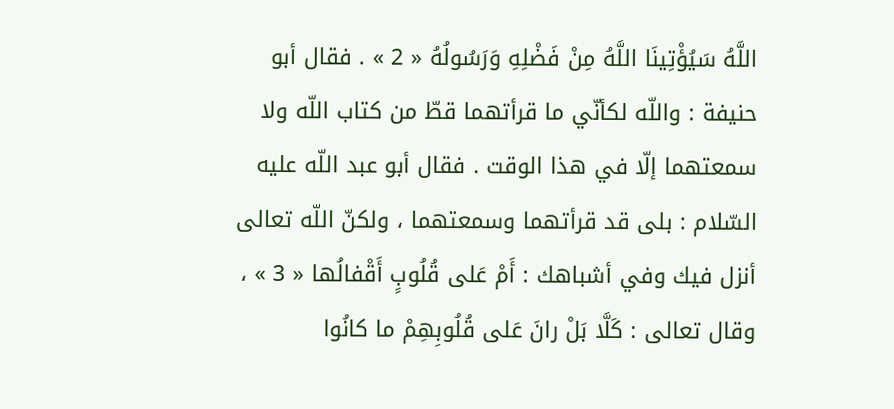اللَّهُ سَيُؤْتِينَا اللَّهُ مِنْ فَضْلِهِ وَرَسُولُهُ « 2 » . فقال أبو حنيفة : واللّه لكأنّي ما قرأتهما قطّ من كتاب اللّه ولا سمعتهما إلّا في هذا الوقت . فقال أبو عبد اللّه عليه السّلام : بلى قد قرأتهما وسمعتهما ، ولكنّ اللّه تعالى أنزل فيك وفي أشباهك : أَمْ عَلى قُلُوبٍ أَقْفالُها « 3 » ، وقال تعالى : كَلَّا بَلْ رانَ عَلى قُلُوبِهِمْ ما كانُوا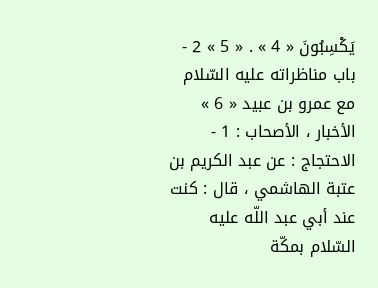يَكْسِبُونَ « 4 » . « 5 » 2 - باب مناظراته عليه السّلام مع عمرو بن عبيد « 6 » الأخبار ، الأصحاب : 1 - الاحتجاج : عن عبد الكريم بن عتبة الهاشمي ، قال : كنت عند أبي عبد اللّه عليه السّلام بمكّة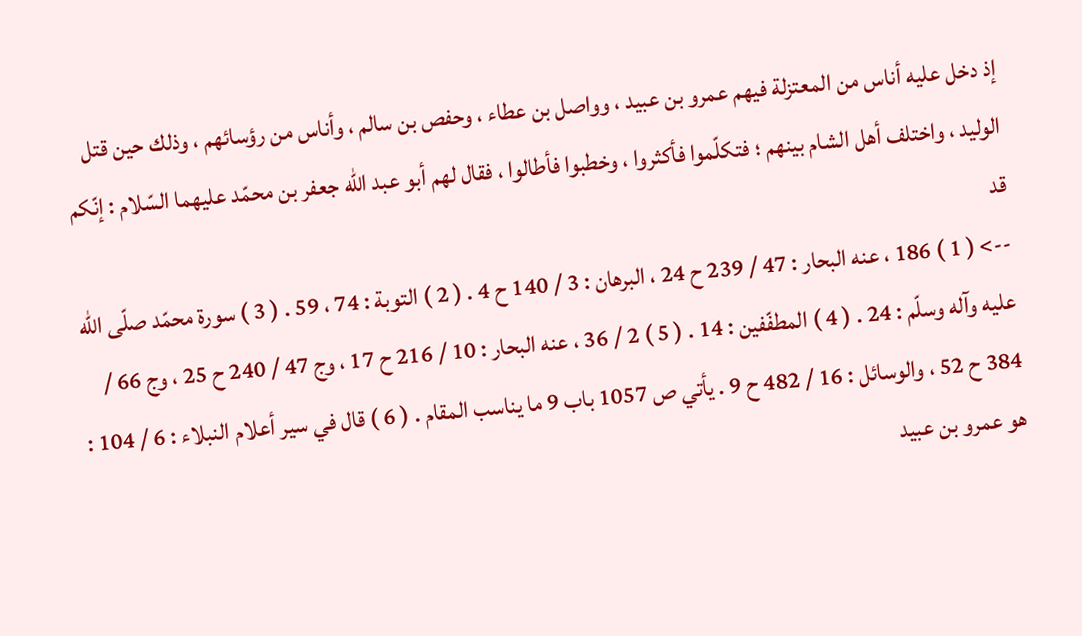إذ دخل عليه أناس من المعتزلة فيهم عمرو بن عبيد ، وواصل بن عطاء ، وحفص بن سالم ، وأناس من رؤسائهم ، وذلك حين قتل الوليد ، واختلف أهل الشام بينهم ؛ فتكلّموا فأكثروا ، وخطبوا فأطالوا ، فقال لهم أبو عبد اللّه جعفر بن محمّد عليهما السّلام : إنّكم قد
--> ( 1 ) 186 ، عنه البحار : 47 / 239 ح 24 ، البرهان : 3 / 140 ح 4 . ( 2 ) التوبة : 74 ، 59 . ( 3 ) سورة محمّد صلّى اللّه عليه وآله وسلّم : 24 . ( 4 ) المطفّفين : 14 . ( 5 ) 2 / 36 ، عنه البحار : 10 / 216 ح 17 ، وج 47 / 240 ح 25 ، وج 66 / 384 ح 52 ، والوسائل : 16 / 482 ح 9 . يأتي ص 1057 باب 9 ما يناسب المقام . ( 6 ) قال في سير أعلام النبلاء : 6 / 104 : هو عمرو بن عبيد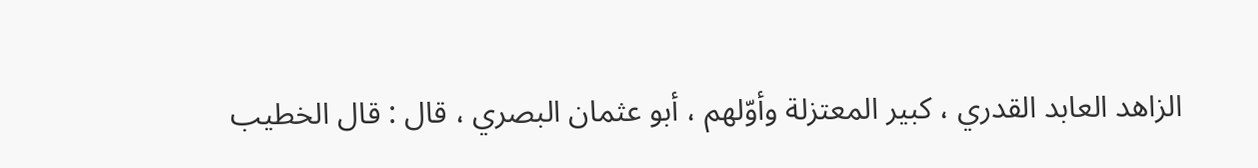الزاهد العابد القدري ، كبير المعتزلة وأوّلهم ، أبو عثمان البصري ، قال : قال الخطيب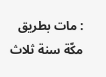: مات بطريق مكّة سنة ثلاث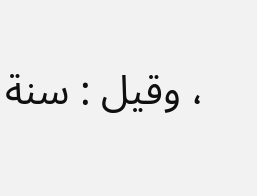، وقيل : سنة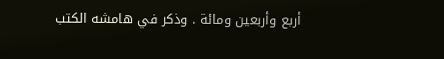أربع وأربعين ومائة . وذكر في هامشه الكتب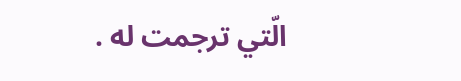الّتي ترجمت له .